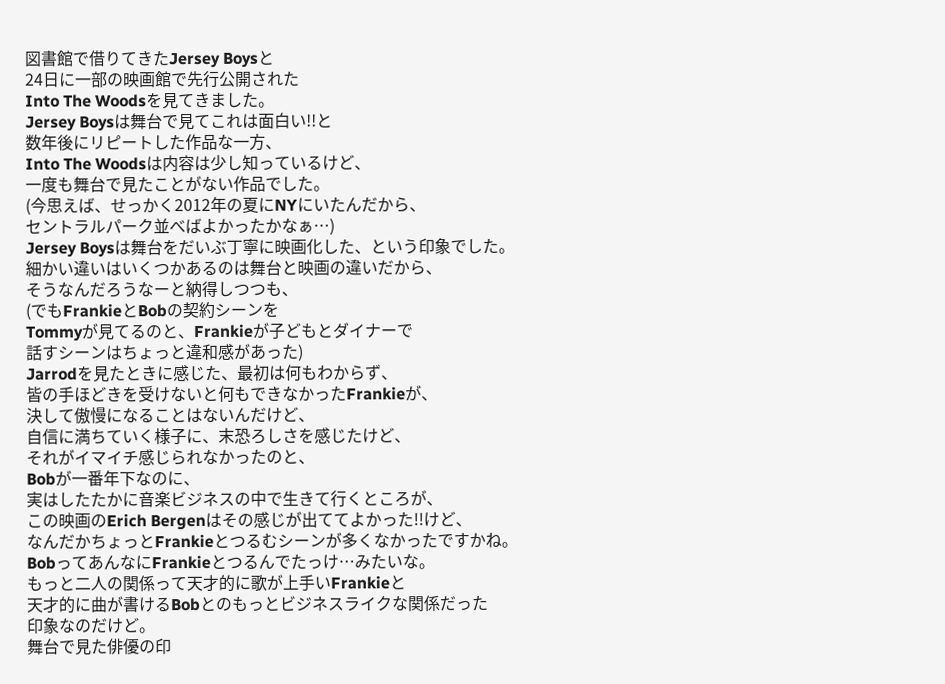図書館で借りてきたJersey Boysと
24日に一部の映画館で先行公開された
Into The Woodsを見てきました。
Jersey Boysは舞台で見てこれは面白い!!と
数年後にリピートした作品な一方、
Into The Woodsは内容は少し知っているけど、
一度も舞台で見たことがない作品でした。
(今思えば、せっかく2012年の夏にNYにいたんだから、
セントラルパーク並べばよかったかなぁ…)
Jersey Boysは舞台をだいぶ丁寧に映画化した、という印象でした。
細かい違いはいくつかあるのは舞台と映画の違いだから、
そうなんだろうなーと納得しつつも、
(でもFrankieとBobの契約シーンを
Tommyが見てるのと、Frankieが子どもとダイナーで
話すシーンはちょっと違和感があった)
Jarrodを見たときに感じた、最初は何もわからず、
皆の手ほどきを受けないと何もできなかったFrankieが、
決して傲慢になることはないんだけど、
自信に満ちていく様子に、末恐ろしさを感じたけど、
それがイマイチ感じられなかったのと、
Bobが一番年下なのに、
実はしたたかに音楽ビジネスの中で生きて行くところが、
この映画のErich Bergenはその感じが出ててよかった!!けど、
なんだかちょっとFrankieとつるむシーンが多くなかったですかね。
BobってあんなにFrankieとつるんでたっけ…みたいな。
もっと二人の関係って天才的に歌が上手いFrankieと
天才的に曲が書けるBobとのもっとビジネスライクな関係だった
印象なのだけど。
舞台で見た俳優の印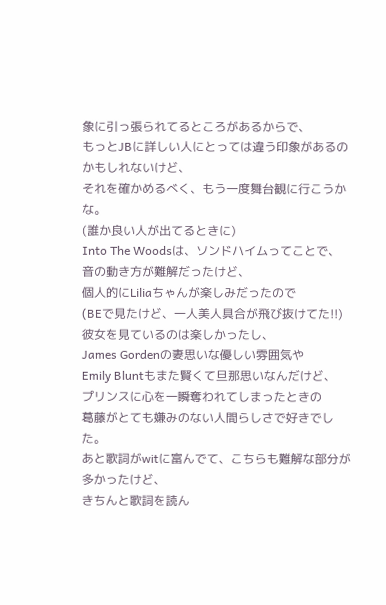象に引っ張られてるところがあるからで、
もっとJBに詳しい人にとっては違う印象があるのかもしれないけど、
それを確かめるべく、もう一度舞台観に行こうかな。
(誰か良い人が出てるときに)
Into The Woodsは、ソンドハイムってことで、
音の動き方が難解だったけど、
個人的にLiliaちゃんが楽しみだったので
(BEで見たけど、一人美人具合が飛び抜けてた!!)
彼女を見ているのは楽しかったし、
James Gordenの妻思いな優しい雰囲気や
Emily Bluntもまた賢くて旦那思いなんだけど、
プリンスに心を一瞬奪われてしまったときの
葛藤がとても嫌みのない人間らしさで好きでした。
あと歌詞がwitに富んでて、こちらも難解な部分が多かったけど、
きちんと歌詞を読ん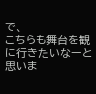で、
こちらも舞台を観に行きたいなーと思いま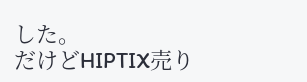した。
だけどHIPTIX売り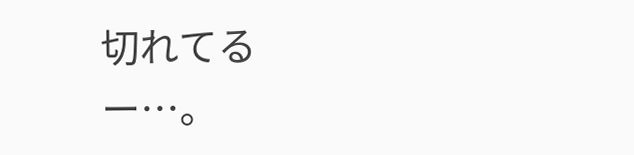切れてるー…。